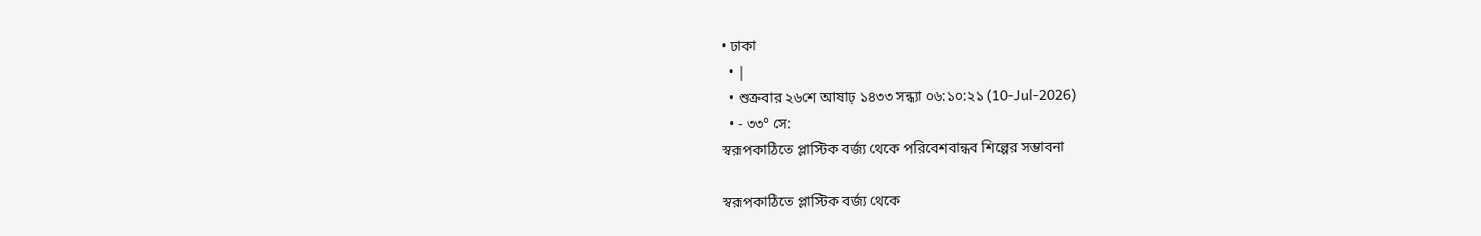• ঢাকা
  • |
  • শুক্রবার ২৬শে আষাঢ় ১৪৩৩ সন্ধ্যা ০৬:১০:২১ (10-Jul-2026)
  • - ৩৩° সে:
স্বরূপকাঠিতে প্লাস্টিক বর্জ্য থেকে পরিবেশবান্ধব শিল্পের সম্ভাবনা

স্বরূপকাঠিতে প্লাস্টিক বর্জ্য থেকে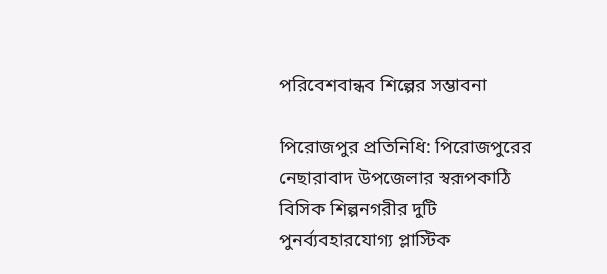পরিবেশবান্ধব শিল্পের সম্ভাবনা

পিরোজপুর প্রতিনিধি: পিরোজপুরের নেছারাবাদ উপজেলার স্বরূপকাঠি বিসিক শিল্পনগরীর দুটি পুনর্ব্যবহারযোগ্য প্লাস্টিক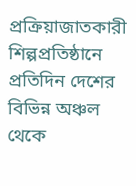প্রক্রিয়াজাতকারী শিল্পপ্রতিষ্ঠানে প্রতিদিন দেশের বিভিন্ন অঞ্চল থেকে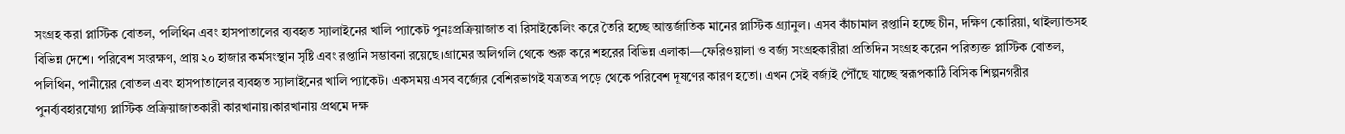সংগ্রহ করা প্লাস্টিক বোতল, পলিথিন এবং হাসপাতালের ব্যবহৃত স্যালাইনের খালি প্যাকেট পুনঃপ্রক্রিয়াজাত বা রিসাইকেলিং করে তৈরি হচ্ছে আন্তর্জাতিক মানের প্লাস্টিক গ্র্যানুল। এসব কাঁচামাল রপ্তানি হচ্ছে চীন, দক্ষিণ কোরিয়া, থাইল্যান্ডসহ বিভিন্ন দেশে। পরিবেশ সংরক্ষণ, প্রায় ২০ হাজার কর্মসংস্থান সৃষ্টি এবং রপ্তানি সম্ভাবনা রয়েছে।গ্রামের অলিগলি থেকে শুরু করে শহরের বিভিন্ন এলাকা—ফেরিওয়ালা ও বর্জ্য সংগ্রহকারীরা প্রতিদিন সংগ্রহ করেন পরিত্যক্ত প্লাস্টিক বোতল, পলিথিন, পানীয়ের বোতল এবং হাসপাতালের ব্যবহৃত স্যালাইনের খালি প্যাকেট। একসময় এসব বর্জ্যের বেশিরভাগই যত্রতত্র পড়ে থেকে পরিবেশ দূষণের কারণ হতো। এখন সেই বর্জ্যই পৌঁছে যাচ্ছে স্বরূপকাঠি বিসিক শিল্পনগরীর পুনর্ব্যবহারযোগ্য প্লাস্টিক প্রক্রিয়াজাতকারী কারখানায়।কারখানায় প্রথমে দক্ষ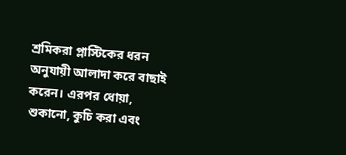শ্রমিকরা প্লাস্টিকের ধরন অনুযায়ী আলাদা করে বাছাই করেন। এরপর ধোয়া, শুকানো, কুচি করা এবং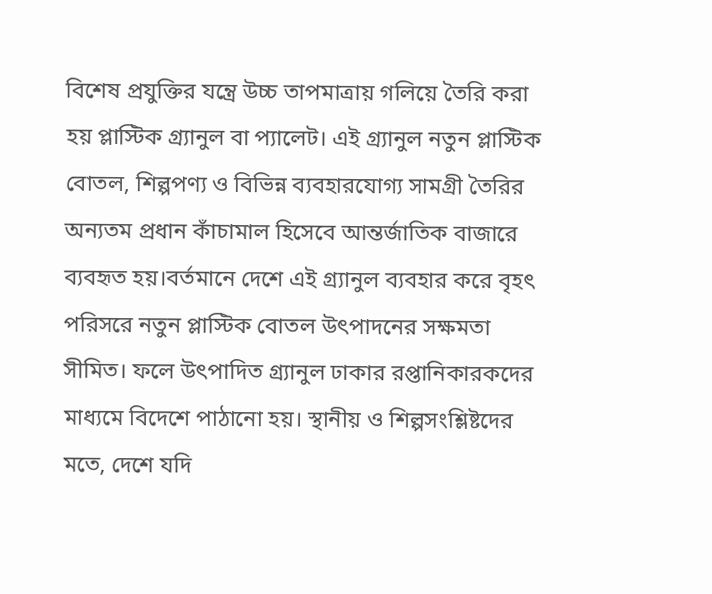বিশেষ প্রযুক্তির যন্ত্রে উচ্চ তাপমাত্রায় গলিয়ে তৈরি করা হয় প্লাস্টিক গ্র্যানুল বা প্যালেট। এই গ্র্যানুল নতুন প্লাস্টিক বোতল, শিল্পপণ্য ও বিভিন্ন ব্যবহারযোগ্য সামগ্রী তৈরির অন্যতম প্রধান কাঁচামাল হিসেবে আন্তর্জাতিক বাজারে ব্যবহৃত হয়।বর্তমানে দেশে এই গ্র্যানুল ব্যবহার করে বৃহৎ পরিসরে নতুন প্লাস্টিক বোতল উৎপাদনের সক্ষমতা সীমিত। ফলে উৎপাদিত গ্র্যানুল ঢাকার রপ্তানিকারকদের মাধ্যমে বিদেশে পাঠানো হয়। স্থানীয় ও শিল্পসংশ্লিষ্টদের মতে, দেশে যদি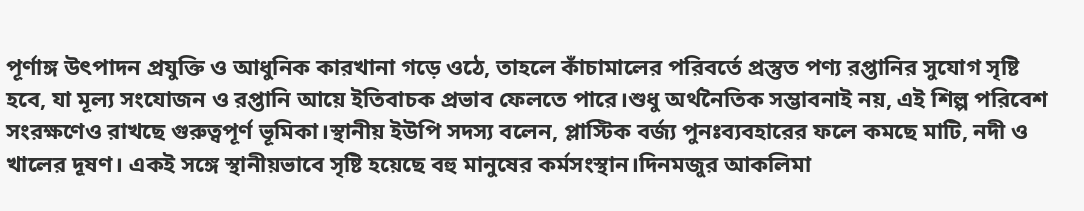পূর্ণাঙ্গ উৎপাদন প্রযুক্তি ও আধুনিক কারখানা গড়ে ওঠে, তাহলে কাঁচামালের পরিবর্তে প্রস্তুত পণ্য রপ্তানির সুযোগ সৃষ্টি হবে, যা মূল্য সংযোজন ও রপ্তানি আয়ে ইতিবাচক প্রভাব ফেলতে পারে।শুধু অর্থনৈতিক সম্ভাবনাই নয়, এই শিল্প পরিবেশ সংরক্ষণেও রাখছে গুরুত্বপূর্ণ ভূমিকা।স্থানীয় ইউপি সদস্য বলেন, প্লাস্টিক বর্জ্য পুনঃব্যবহারের ফলে কমছে মাটি, নদী ও খালের দূষণ। একই সঙ্গে স্থানীয়ভাবে সৃষ্টি হয়েছে বহু মানুষের কর্মসংস্থান।দিনমজুর আকলিমা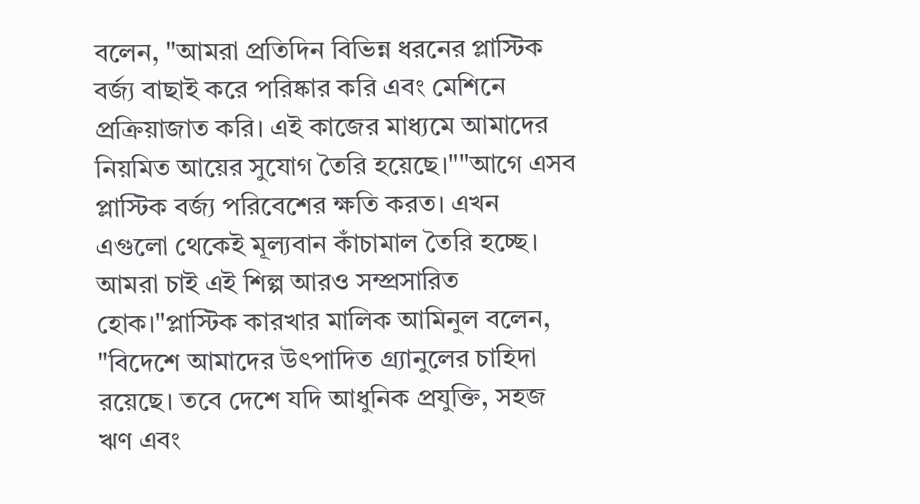বলেন, "আমরা প্রতিদিন বিভিন্ন ধরনের প্লাস্টিক বর্জ্য বাছাই করে পরিষ্কার করি এবং মেশিনে প্রক্রিয়াজাত করি। এই কাজের মাধ্যমে আমাদের নিয়মিত আয়ের সুযোগ তৈরি হয়েছে।""আগে এসব প্লাস্টিক বর্জ্য পরিবেশের ক্ষতি করত। এখন এগুলো থেকেই মূল্যবান কাঁচামাল তৈরি হচ্ছে। আমরা চাই এই শিল্প আরও সম্প্রসারিত হোক।"প্লাস্টিক কারখার মালিক আমিনুল বলেন, "বিদেশে আমাদের উৎপাদিত গ্র্যানুলের চাহিদা রয়েছে। তবে দেশে যদি আধুনিক প্রযুক্তি, সহজ ঋণ এবং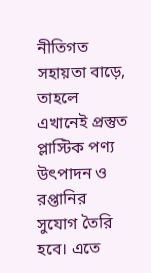নীতিগত সহায়তা বাড়ে, তাহলে এখানেই প্রস্তুত প্লাস্টিক পণ্য উৎপাদন ও রপ্তানির সুযোগ তৈরি হবে। এতে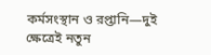কর্মসংস্থান ও রপ্তানি—দুই ক্ষেত্রেই নতুন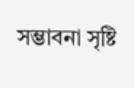সম্ভাবনা সৃষ্টি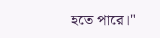হতে পারে।"